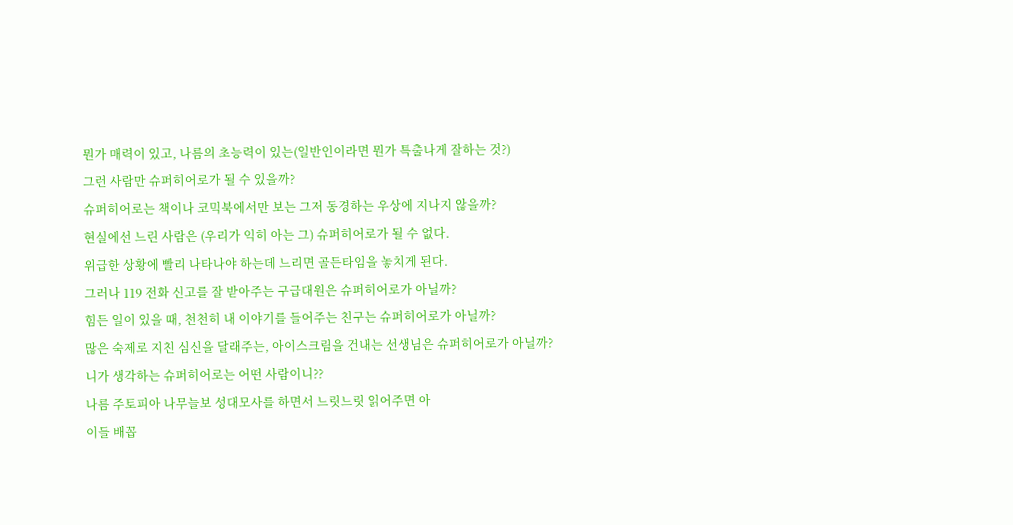뭔가 매력이 있고, 나름의 초능력이 있는(일반인이라면 뭔가 특출나게 잘하는 것?)
그런 사람만 슈퍼히어로가 될 수 있을까?
슈퍼히어로는 책이나 코믹북에서만 보는 그저 동경하는 우상에 지나지 않을까?
현실에선 느린 사람은 (우리가 익히 아는 그) 슈퍼히어로가 될 수 없다.
위급한 상황에 빨리 나타나야 하는데 느리면 골든타임을 놓치게 된다.
그러나 119 전화 신고를 잘 받아주는 구급대원은 슈퍼히어로가 아닐까?
힘든 일이 있을 때, 천천히 내 이야기를 들어주는 친구는 슈퍼히어로가 아닐까?
많은 숙제로 지친 심신을 달래주는, 아이스크림을 건내는 선생님은 슈퍼히어로가 아닐까?
니가 생각하는 슈퍼히어로는 어떤 사람이니??
나름 주토피아 나무늘보 성대모사를 하면서 느릿느릿 읽어주면 아
이들 배꼽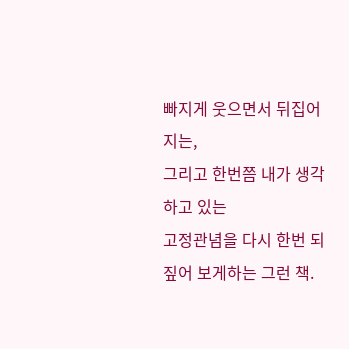빠지게 웃으면서 뒤집어지는,
그리고 한번쯤 내가 생각하고 있는
고정관념을 다시 한번 되짚어 보게하는 그런 책.